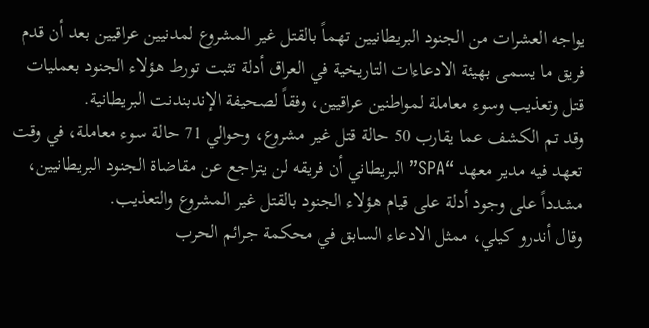يواجه العشرات من الجنود البريطانيين تهماً بالقتل غير المشروع لمدنيين عراقيين بعد أن قدم فريق ما يسمى بهيئة الادعاءات التاريخية في العراق أدلة تثبت تورط هؤلاء الجنود بعمليات قتل وتعذيب وسوء معاملة لمواطنين عراقيين، وفقاً لصحيفة الإندبندنت البريطانية.
وقد تم الكشف عما يقارب 50 حالة قتل غير مشروع، وحوالي 71 حالة سوء معاملة، في وقت تعهد فيه مدير معهد “SPA” البريطاني أن فريقه لن يتراجع عن مقاضاة الجنود البريطانيين، مشدداً على وجود أدلة على قيام هؤلاء الجنود بالقتل غير المشروع والتعذيب.
وقال أندرو كيلي، ممثل الادعاء السابق في محكمة جرائم الحرب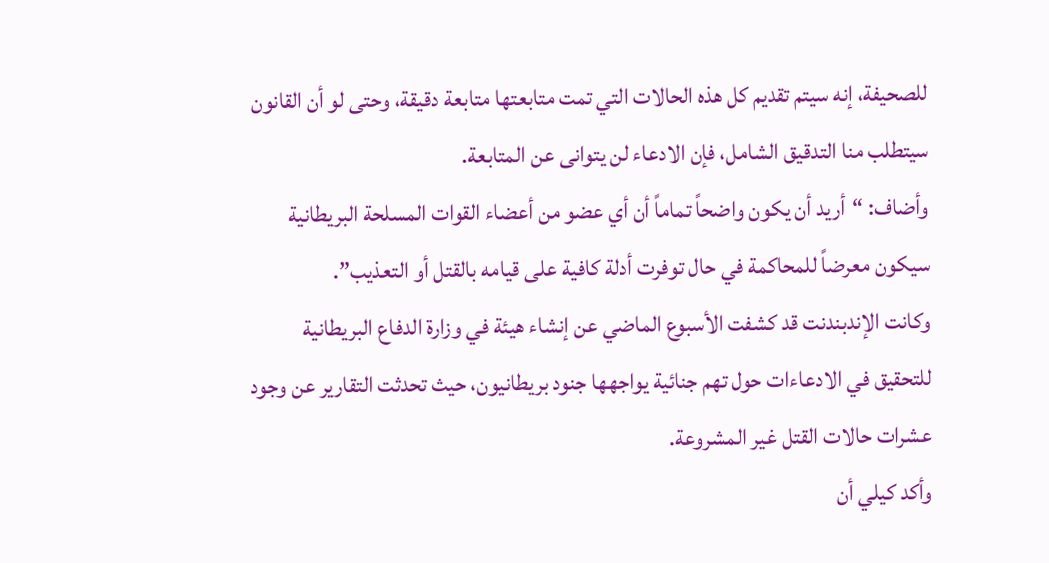للصحيفة، إنه سيتم تقديم كل هذه الحالات التي تمت متابعتها متابعة دقيقة، وحتى لو أن القانون سيتطلب منا التدقيق الشامل، فإن الادعاء لن يتوانى عن المتابعة.
وأضاف: “أريد أن يكون واضحاً تماماً أن أي عضو من أعضاء القوات المسلحة البريطانية سيكون معرضاً للمحاكمة في حال توفرت أدلة كافية على قيامه بالقتل أو التعذيب”.
وكانت الإندبندنت قد كشفت الأسبوع الماضي عن إنشاء هيئة في وزارة الدفاع البريطانية للتحقيق في الادعاءات حول تهم جنائية يواجهها جنود بريطانيون، حيث تحدثت التقارير عن وجود عشرات حالات القتل غير المشروعة.
وأكد كيلي أن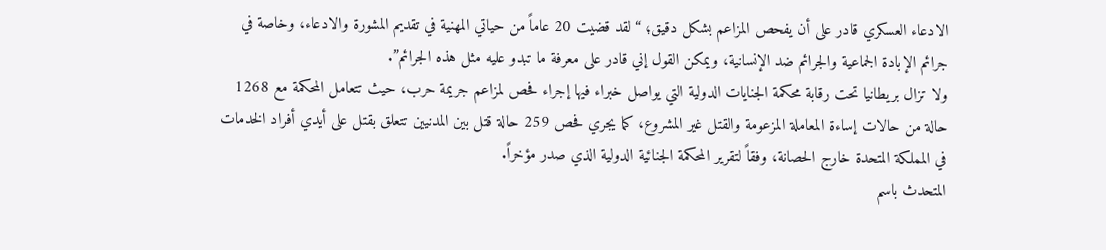الادعاء العسكري قادر على أن يفحص المزاعم بشكل دقيق؛ “لقد قضيت 20 عاماً من حياتي المهنية في تقديم المشورة والادعاء، وخاصة في جرائم الإبادة الجماعية والجرائم ضد الإنسانية، ويمكن القول إني قادر على معرفة ما تبدو عليه مثل هذه الجرائم”.
ولا تزال بريطانيا تحت رقابة محكمة الجنايات الدولية التي يواصل خبراء فيها إجراء فحص لمزاعم جريمة حرب، حيث تتعامل المحكمة مع 1268 حالة من حالات إساءة المعاملة المزعومة والقتل غير المشروع، كما يجري فحص 259 حالة قتل بين المدنيين تتعلق بقتل على أيدي أفراد الخدمات في المملكة المتحدة خارج الحصانة، وفقاً لتقرير المحكمة الجنائية الدولية الذي صدر مؤخراً.
المتحدث باسم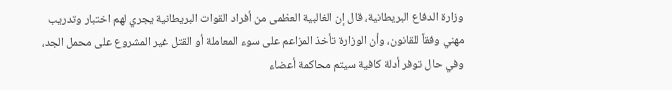وزارة الدفاع البريطانية، قال إن الغالبية العظمى من أفراد القوات البريطانية يجري لهم اختبار وتدريب مهني وفقاً للقانون، وأن الوزارة تأخذ المزاعم على سوء المعاملة أو القتل غير المشروع على محمل الجد، وفي حال توفر أدلة كافية سيتم محاكمة أعضاء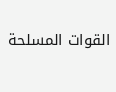القوات المسلحة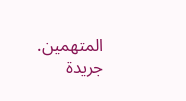المتهمين.
جريدة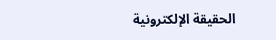الحقيقة الإلكترونية